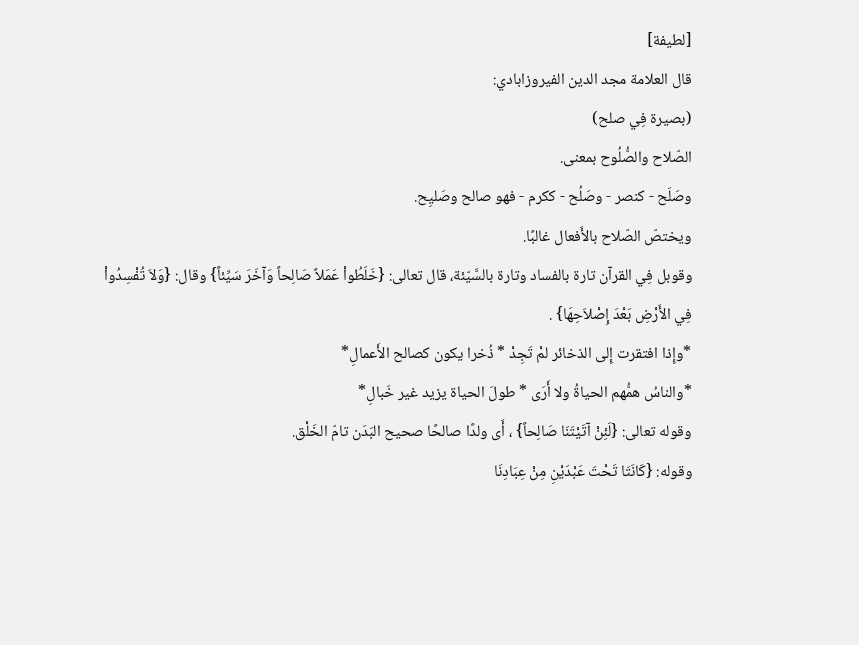[لطيفة]
قال العلامة مجد الدين الفيروزابادي:
(بصيرة فِي صلح)
الصّلاح والصُّلُوح بمعنى.
وصَلَح - كنصر - وصَلُح - ككرم - فهو صالح وصَليِح.
ويختصّ الصّلاح بالأَفعال غالبًا.
وقوبل فِي القرآن تارة بالفساد وتارة بالسَّيّئة، قال تعالى: {خَلَطُواْ عَمَلاً صَالِحاً وَآخَرَ سَيِّئاً} وقال: {وَلاَ تُفْسِدُواْ فِي الأَرْضِ بَعْدَ إِصْلاَحِهَا} .
*وإِذا افتقرت إِلى الذخائر لمْ تَجِدْ * ذُخرا يكون كصالح الأَعمالِ*
*والناسُ همُّهم الحياةُ ولا أَرَى * طولَ الحياة يزيد غير خَبالِ*
وقوله تعالى: {لَئِنْ آتَيْتَنَا صَالِحاً} ، أَى ولدًا صالحًا صحيح البَدَن تامّ الخَلْق.
وقوله: {كَانَتَا تَحْتَ عَبْدَيْنِ مِنْ عِبَادِنَا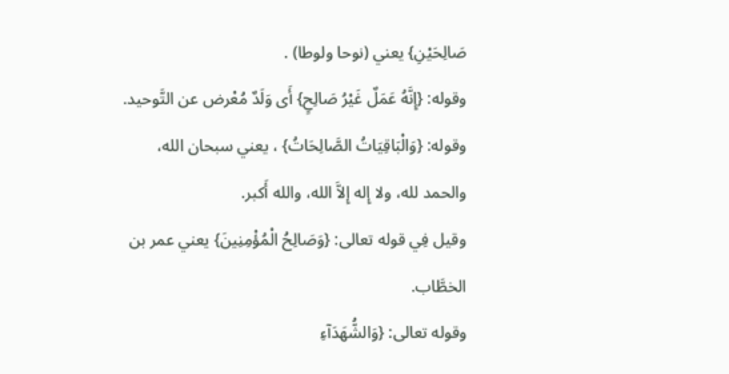صَالِحَيْنِ} يعني (نوحا ولوطا) .
وقوله: {إِنَّهُ عَمَلٌ غَيْرُ صَالِحٍ} أَى وَلَدٌ مُعْرض عن التَّوحيد.
وقوله: {وَالْبَاقِيَاتُ الصَّالِحَاتُ} ، يعني سبحان الله، والحمد لله، ولا إِله إِلاَّ الله، والله أَكبر.
وقيل فِي قوله تعالى: {وَصَالِحُ الْمُؤْمِنِينَ} يعني عمر بن الخطَّاب.
وقوله تعالى: {وَالشُّهَدَآءِ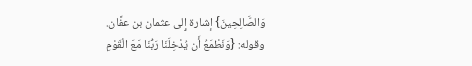وَالصَّالِحِينَ} إشارة إِلى عثمان بن عفَّان.
وقوله: {وَنَطْمَعُ أَن يُدْخِلَنَا رَبُّنَا مَعَ الْقَوْمِ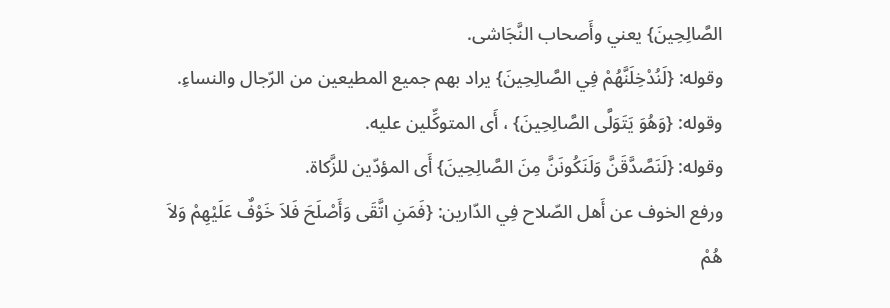الصَّالِحِينَ} يعني وأَصحاب النَّجَاشى.
وقوله: {لَنُدْخِلَنَّهُمْ فِي الصَّالِحِينَ} يراد بهم جميع المطيعين من الرّجال والنساءِ.
وقوله: {وَهُوَ يَتَوَلَّى الصَّالِحِينَ} ، أَى المتوكِّلين عليه.
وقوله: {لَنَصَّدَّقَنَّ وَلَنَكُونَنَّ مِنَ الصَّالِحِينَ} أَى المؤدّين للزَّكاة.
ورفع الخوف عن أَهل الصّلاح فِي الدّارين: {فَمَنِ اتَّقَى وَأَصْلَحَ فَلاَ خَوْفٌ عَلَيْهِمْ وَلاَ هُمْ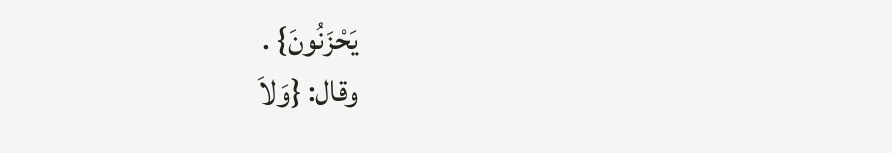يَحْزَنُونَ} .
وقال: {وَلاَ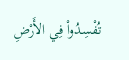تُفْسِدُواْ فِي الأَرْضِ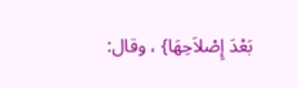بَعْدَ إِصْلاَحِهَا} ، وقال: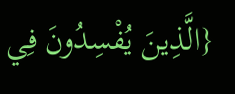{الَّذِينَ يُفْسِدُونَ فِي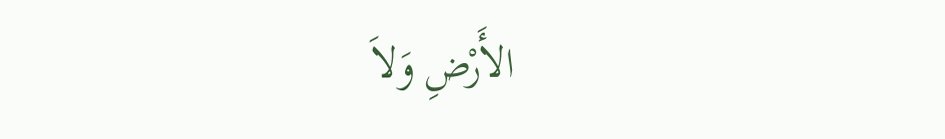الأَرْضِ وَلاَ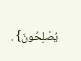يُصْلِحُونَ} .